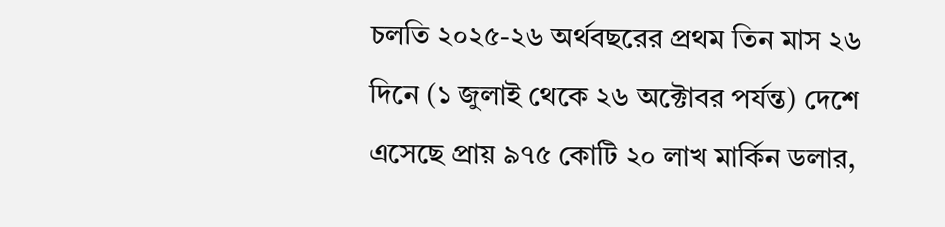চলতি ২০২৫-২৬ অর্থবছরের প্রথম তিন মাস ২৬ দিনে (১ জুলাই থেকে ২৬ অক্টোবর পর্যন্ত) দেশে এসেছে প্রায় ৯৭৫ কোটি ২০ লাখ মার্কিন ডলার,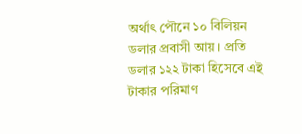অর্থাৎ পৌনে ১০ বিলিয়ন ডলার প্রবাসী আয়। প্রতি ডলার ১২২ টাকা হিসেবে এই টাকার পরিমাণ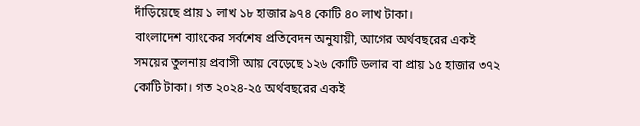দাঁড়িয়েছে প্রায় ১ লাখ ১৮ হাজার ৯৭৪ কোটি ৪০ লাখ টাকা।
বাংলাদেশ ব্যাংকের সর্বশেষ প্রতিবেদন অনুযায়ী, আগের অর্থবছরের একই সময়ের তুলনায় প্রবাসী আয় বেড়েছে ১২৬ কোটি ডলার বা প্রায় ১৫ হাজার ৩৭২ কোটি টাকা। গত ২০২৪-২৫ অর্থবছরের একই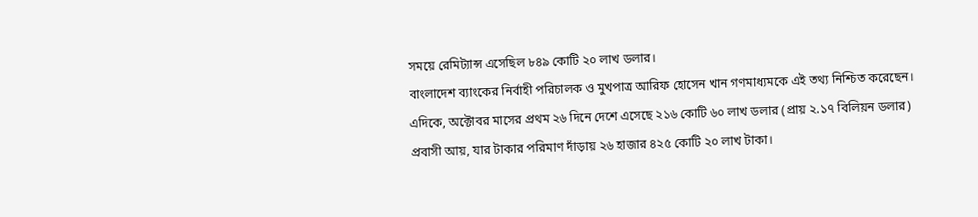সময়ে রেমিট্যান্স এসেছিল ৮৪৯ কোটি ২০ লাখ ডলার।
বাংলাদেশ ব্যাংকের নির্বাহী পরিচালক ও মুখপাত্র আরিফ হোসেন খান গণমাধ্যমকে এই তথ্য নিশ্চিত করেছেন।
এদিকে, অক্টোবর মাসের প্রথম ২৬ দিনে দেশে এসেছে ২১৬ কোটি ৬০ লাখ ডলার (প্রায় ২.১৭ বিলিয়ন ডলার) প্রবাসী আয়, যার টাকার পরিমাণ দাঁড়ায় ২৬ হাজার ৪২৫ কোটি ২০ লাখ টাকা।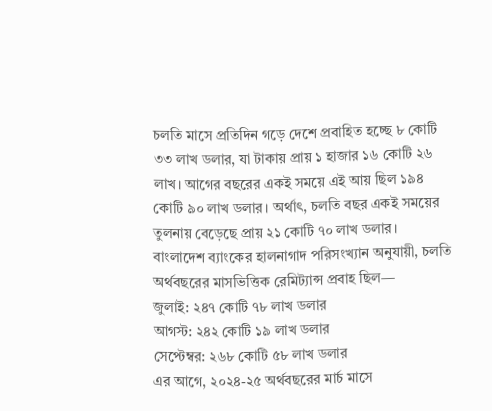চলতি মাসে প্রতিদিন গড়ে দেশে প্রবাহিত হচ্ছে ৮ কোটি ৩৩ লাখ ডলার, যা টাকায় প্রায় ১ হাজার ১৬ কোটি ২৬ লাখ। আগের বছরের একই সময়ে এই আয় ছিল ১৯৪ কোটি ৯০ লাখ ডলার। অর্থাৎ, চলতি বছর একই সময়ের তুলনায় বেড়েছে প্রায় ২১ কোটি ৭০ লাখ ডলার।
বাংলাদেশ ব্যাংকের হালনাগাদ পরিসংখ্যান অনুযায়ী, চলতি অর্থবছরের মাসভিত্তিক রেমিট্যান্স প্রবাহ ছিল—
জুলাই: ২৪৭ কোটি ৭৮ লাখ ডলার
আগস্ট: ২৪২ কোটি ১৯ লাখ ডলার
সেপ্টেম্বর: ২৬৮ কোটি ৫৮ লাখ ডলার
এর আগে, ২০২৪-২৫ অর্থবছরের মার্চ মাসে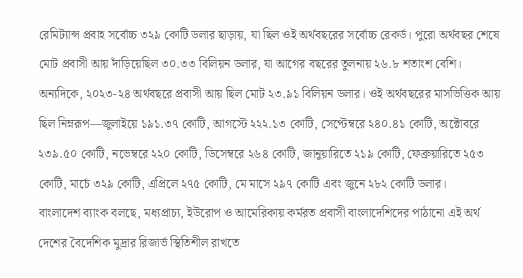রেমিট্যান্স প্রবাহ সর্বোচ্চ ৩২৯ কোটি ডলার ছাড়ায়, যা ছিল ওই অর্থবছরের সর্বোচ্চ রেকর্ড। পুরো অর্থবছর শেষে মোট প্রবাসী আয় দাঁড়িয়েছিল ৩০.৩৩ বিলিয়ন ডলার, যা আগের বছরের তুলনায় ২৬.৮ শতাংশ বেশি।
অন্যদিকে, ২০২৩-২৪ অর্থবছরে প্রবাসী আয় ছিল মোট ২৩.৯১ বিলিয়ন ডলার। ওই অর্থবছরের মাসভিত্তিক আয় ছিল নিম্নরূপ—জুলাইয়ে ১৯১.৩৭ কোটি, আগস্টে ২২২.১৩ কোটি, সেপ্টেম্বরে ২৪০.৪১ কোটি, অক্টোবরে ২৩৯.৫০ কোটি, নভেম্বরে ২২০ কোটি, ডিসেম্বরে ২৬৪ কোটি, জানুয়ারিতে ২১৯ কোটি, ফেব্রুয়ারিতে ২৫৩ কোটি, মার্চে ৩২৯ কোটি, এপ্রিলে ২৭৫ কোটি, মে মাসে ২৯৭ কোটি এবং জুনে ২৮২ কোটি ডলার।
বাংলাদেশ ব্যাংক বলছে, মধ্যপ্রাচ্য, ইউরোপ ও আমেরিকায় কর্মরত প্রবাসী বাংলাদেশিদের পাঠানো এই অর্থ দেশের বৈদেশিক মুদ্রার রিজার্ভ স্থিতিশীল রাখতে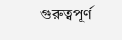গুরুত্বপূর্ণ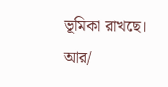ভূমিকা রাখছে।
আর/